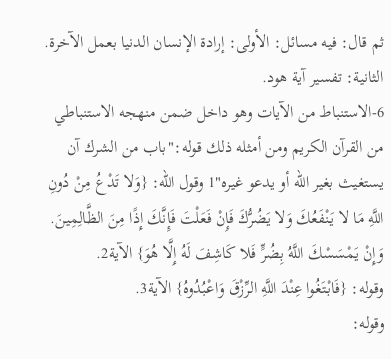ثم قال: فيه مسائل: الأولى: إرادة الإنسان الدنيا بعمل الآخرة.
الثانية: تفسير آية هود.
6-الاستنباط من الآيات وهو داخل ضمن منهجه الاستنباطي من القرآن الكريم ومن أمثله ذلك قوله:"باب من الشرك آن يستغيث بغير الله أو يدعو غيره"1 وقول الله: {وَلا تَدْعُ مِنْ دُونِ اللَّهِ مَا لا يَنْفَعُكَ وَلا يَضُرُّكَ فَإِنْ فَعَلْتَ فَإِنَّكَ إِذًا مِنَ الظَّالِمِينَ. وَإِنْ يَمْسَسْكَ اللَّهُ بِضُرٍّ فَلا كَاشِفَ لَهُ إِلَّا هُوَ} الآية2.
وقوله: {فَابْتَغُوا عِنْدَ اللَّهِ الرِّزْقَ وَاعْبُدُوهُ} الآية3.
وقوله: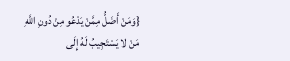{وَمَنْ أَضَلُّ مِمَّنْ يَدْعُو مِنْ دُونِ اللَّهِ مَنْ لا يَسْتَجِيبُ لَهُ إِلَى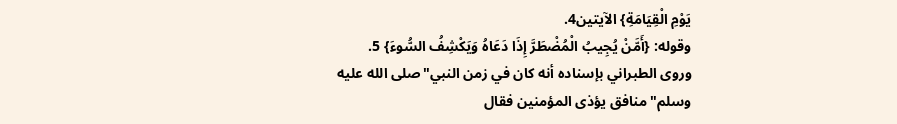يَوْمِ الْقِيَامَةِ} الآيتين4.
وقوله: {أَمَّنْ يُجِيبُ الْمُضْطَرَّ إِذَا دَعَاهُ وَيَكْشِفُ السُّوءَ} 5.
وروى الطبراني بإسناده أنه كان في زمن النبي"صلى الله عليه وسلم"منافق يؤذى المؤمنين فقال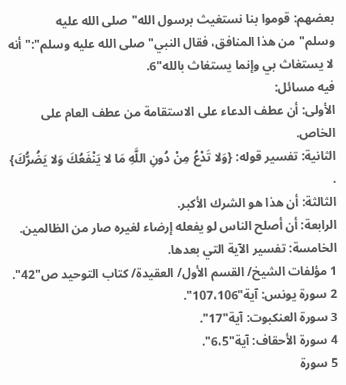بعضهم: قوموا بنا نستغيث برسول الله"صلى الله عليه وسلم"من هذا المنافق، فقال النبي"صلى الله عليه وسلم":"أنه لا يستغاث بي وإنما يستغاث بالله"6.
فيه مسائل:
الأولى: أن عطف الدعاء على الاستقامة من عطف العام على الخاص.
الثانية: تفسير قوله: {وَلا تَدْعُ مِنْ دُونِ اللَّهِ مَا لا يَنْفَعُكَ وَلا يَضُرُّكَ} .
الثالثة: أن هذا هو الشرك الأكبر.
الرابعة: أن أصلح الناس لو يفعله إرضاء لغيره صار من الظالمين.
الخامسة: تفسير الآية التي بعدها.
1 مؤلفات الشيخ/ القسم الأول/ العقيدة/ كتاب التوحيد ص"42".
2 سورة يونس: آية"107،106".
3 سورة العنكبوت: آية"17".
4 سورة الأحقاف: آية"6،5".
5 سورة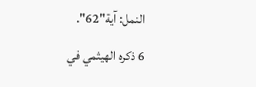النمل: آية"62".
6 ذكره الهيثمي في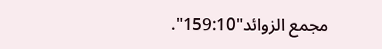مجمع الزوائد"159:10".